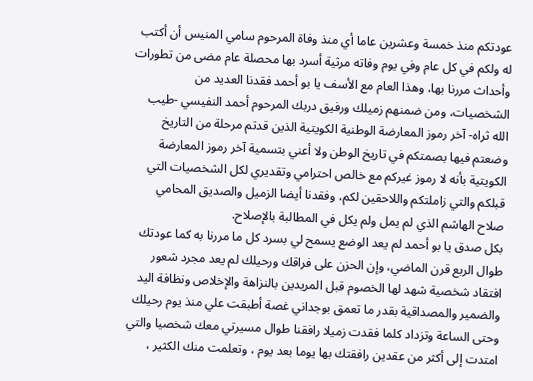عودتكم منذ خمسة وعشرين عاما أي منذ وفاة المرحوم سامي المنيس أن أكتب له ولكم في كل عام وفي يوم وفاته مرثية أسرد بها محصلة عام مضى من تطورات وأحداث مررنا بها، وهذا العام مع الأسف يا بو أحمد فقدنا العديد من الشخصيات، ومن ضمنهم زميلك ورفيق دربك المرحوم أحمد النفيسي -طيب الله ثراه- آخر رموز المعارضة الوطنية الكويتية الذين قدتم مرحلة من التاريخ وضعتم فيها بصمتكم في تاريخ الوطن ولا أعني بتسمية آخر رموز المعارضة الكويتية بأنه لا رموز غيركم مع خالص احترامي وتقديري لكل الشخصيات التي قبلكم والتي زاملتكم واللاحقين لكم، وفقدنا أيضا الزميل والصديق المحامي صلاح الهاشم الذي لم يمل ولم يكل في المطالبة بالإصلاح.
بكل صدق يا بو أحمد لم يعد الوضع يسمح لي بسرد كل ما مررنا به كما عودتك طوال الربع قرن الماضي، وإن الحزن على فراقك ورحيلك لم يعد مجرد شعور افتقاد شخصية شهد لها الخصوم قبل المريدين بالنزاهة والإخلاص ونظافة اليد والضمير والمصداقية بقدر ما تعمق بوجداني غصة أطبقت علي منذ يوم رحيلك وحتى الساعة وتزداد كلما فقدت زميلا رافقنا طوال مسيرتي معك شخصيا والتي امتدت إلى أكثر من عقدين رافقتك بها يوما بعد يوم ، وتعلمت منك الكثير ،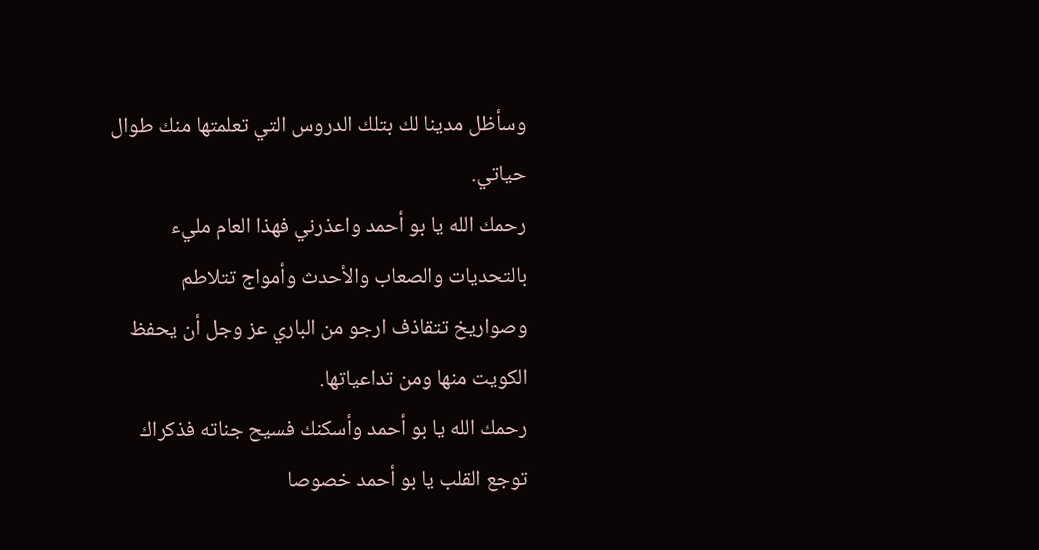وسأظل مدينا لك بتلك الدروس التي تعلمتها منك طوال حياتي.
رحمك الله يا بو أحمد واعذرني فهذا العام مليء بالتحديات والصعاب والأحدث وأمواج تتلاطم وصواريخ تتقاذف ارجو من الباري عز وجل أن يحفظ الكويت منها ومن تداعياتها.
رحمك الله يا بو أحمد وأسكنك فسيح جناته فذكراك توجع القلب يا بو أحمد خصوصا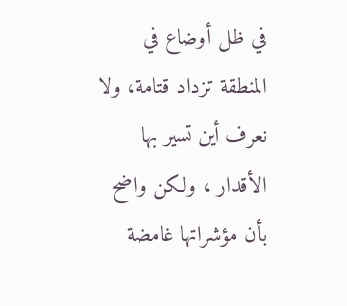في ظل أوضاع في المنطقة تزداد قتامة، ولا نعرف أين تسير بها الأقدار ، ولكن واضح بأن مؤشراتها غامضة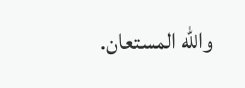والله المستعان.